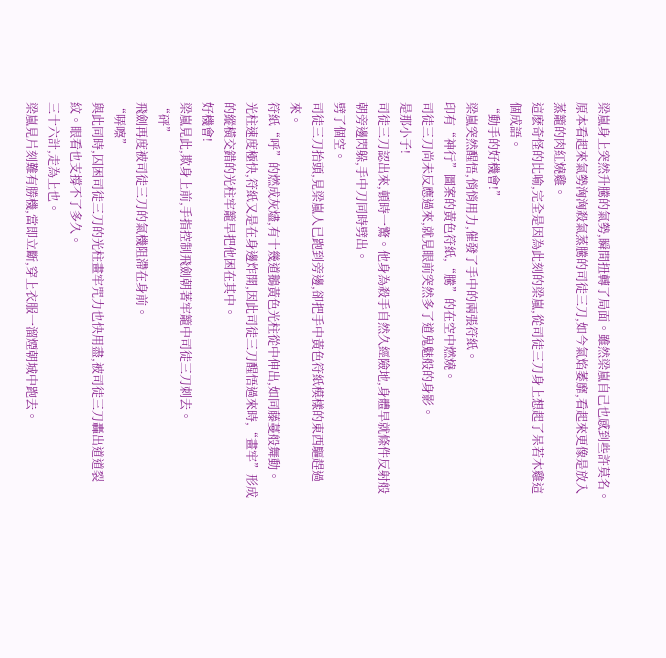梁嵐身上突然升騰的氣勢,瞬間扭轉了局面。雖然梁嵐自己也感到些許莫名。
原本看起來氣勢洶洶殺氣蒸騰的司徒三刀,如今氣焰萎靡,看起來更像是放入蒸籠的肉紅燒雞。
這麽奇怪的比喻,完全是因為此刻的梁嵐,從司徒三刀身上想起了呆若木雞這個成語。
“動手的好機會!”
梁嵐突然醒悟,悄悄用力,催發了手中的兩張符紙。
印有“神行”圖案的黃色符紙,“騰”的在空中燃燒。
司徒三刀尚未反應過來,就見眼前突然多了道鬼魅般的身影。
是那小子!
司徒三刀認出來,頓時一驚。他身為殺手自然久經險地,身體早就條件反射般朝旁邊閃躲,手中刀同時劈出。
劈了個空。
司徒三刀抬頭,見梁嵐人已跑到旁邊,卻把手中黃色符紙模樣的東西驅趕過來。
符紙“呼”的燃成灰燼,有十幾道鵝黃色光柱從中伸出,如同藤蔓般舞動。
光柱速度極快,符紙又是在身邊炸開,因此司徒三刀醒悟過來時,“畫牢”形成的縱橫交錯的光柱牢籠早把他困在其中。
好機會!
梁嵐見此,欺身上前,手指控制飛劍朝著牢籠中司徒三刀刺去。
“砰”
飛劍再度被司徒三刀的氣機阻滯在身前。
“哢嚓”
與此同時,囚困司徒三刀的光柱畫牢咒力也快用盡,被司徒三刀轟出道道裂紋。眼看也支撐不了多久。
三十六計,走為上也。
梁嵐見片刻難有勝機,當即立斷,穿上衣服一溜煙朝城中跑去。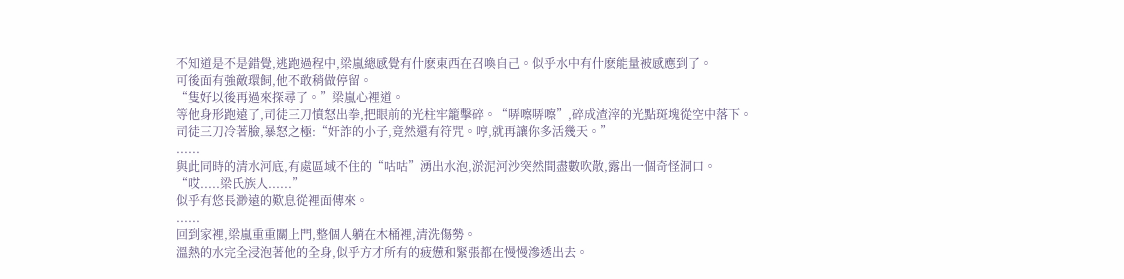不知道是不是錯覺,逃跑過程中,梁嵐總感覺有什麽東西在召喚自己。似乎水中有什麽能量被感應到了。
可後面有強敵環飼,他不敢稍做停留。
“隻好以後再過來探尋了。”梁嵐心裡道。
等他身形跑遠了,司徒三刀憤怒出拳,把眼前的光柱牢籠擊碎。“哢嚓哢嚓”,碎成渣滓的光點斑塊從空中落下。
司徒三刀冷著臉,暴怒之極:“奸詐的小子,竟然還有符咒。哼,就再讓你多活幾天。”
......
與此同時的清水河底,有處區域不住的“咕咕”湧出水泡,淤泥河沙突然間盡數吹散,露出一個奇怪洞口。
“哎.....梁氏族人......”
似乎有悠長渺遠的歎息從裡面傳來。
......
回到家裡,梁嵐重重關上門,整個人躺在木桶裡,清洗傷勢。
溫熱的水完全浸泡著他的全身,似乎方才所有的疲憊和緊張都在慢慢滲透出去。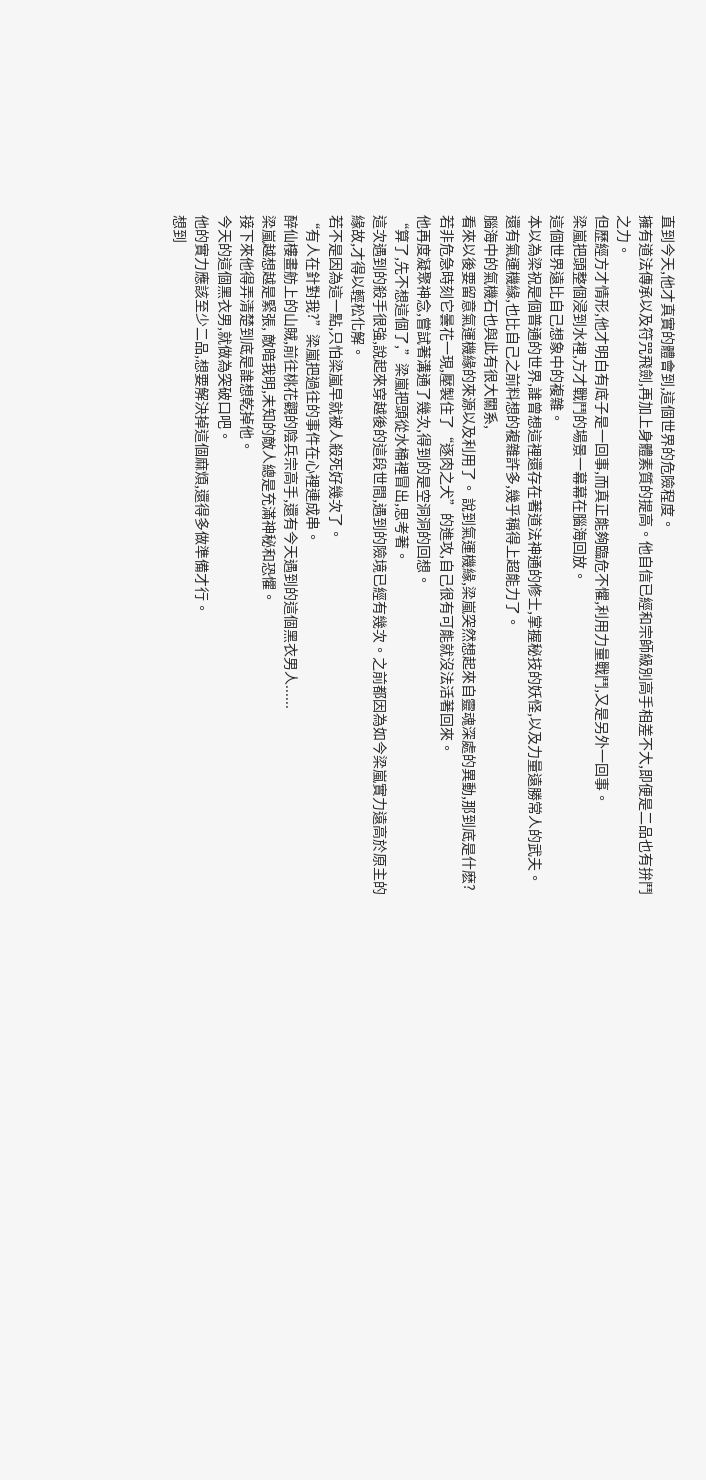直到今天,他才真實的體會到,這個世界的危險程度。
擁有道法傳承以及符咒飛劍,再加上身體素質的提高。他自信已經和宗師級別高手相差不大,即便是二品也有拚鬥之力。
但歷經方才情形,他才明白有底子是一回事,而真正能夠臨危不懼,利用力量戰鬥,又是另外一回事。
梁嵐把頭整個浸到水裡,方才戰鬥的場景一幕幕在腦海回放。
這個世界遠比自己想象中的複雜。
本以為梁祝是個普通的世界,誰曾想這裡還存在著道法神通的修士,掌握秘技的妖怪,以及力量遠勝常人的武夫。
還有氣運機緣,也比自己之前料想的複雜許多,幾乎稱得上超能力了。
腦海中的氣機石也與此有很大關系,
看來以後要留意氣運機緣的來源以及利用了。 說到氣運機緣,梁嵐突然想起來自靈魂深處的異動,那到底是什麽?
若非危急時刻它曇花一現,壓製住了“逐肉之犬”的進攻,自己很有可能就沒法活著回來。
他再度凝聚神念,嘗試著溝通了幾次,得到的是空洞洞的回想。
“算了,先不想這個了,”梁嵐把頭從水桶裡冒出,思考著。
這次遇到的殺手很強,說起來穿越後的這段世間,遇到的險境已經有幾次。之前都因為如今梁嵐實力遠高於原主的緣故,才得以輕松化解。
若不是因為這一點,只怕梁嵐早就被人殺死好幾次了。
“有人在針對我?”梁嵐把過往的事件在心裡連成串。
醉仙樓畫舫上的山賊,前往桃花觀的陰兵宗高手,還有今天遇到的這個黑衣男人......
梁嵐越想越是緊張, 敵暗我明,未知的敵人總是充滿神秘和恐懼。
接下來他得弄清楚到底是誰想乾掉他。
今天的這個黑衣男,就做為突破口吧。
他的實力應該至少二品,想要解決掉這個麻煩,還得多做準備才行。
想到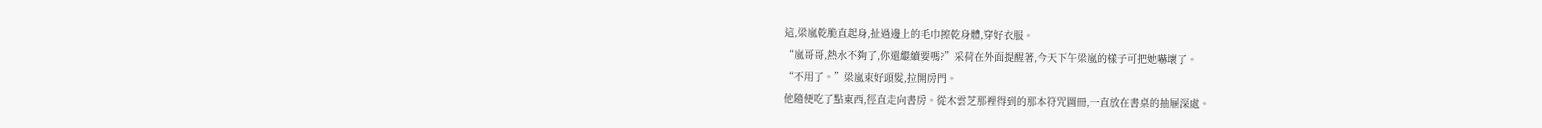這,梁嵐乾脆直起身,扯過邊上的毛巾擦乾身體,穿好衣服。
“嵐哥哥,熱水不夠了,你還繼續要嗎?”采荷在外面提醒著,今天下午梁嵐的樣子可把她嚇壞了。
“不用了。”梁嵐束好頭髮,拉開房門。
他隨便吃了點東西,徑直走向書房。從木雲芝那裡得到的那本符咒圖冊,一直放在書桌的抽屜深處。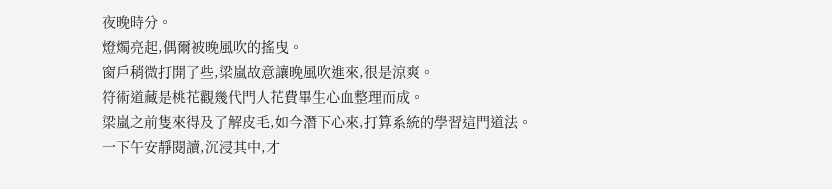夜晚時分。
燈燭亮起,偶爾被晚風吹的搖曳。
窗戶稍微打開了些,梁嵐故意讓晚風吹進來,很是涼爽。
符術道藏是桃花觀幾代門人花費畢生心血整理而成。
梁嵐之前隻來得及了解皮毛,如今潛下心來,打算系統的學習這門道法。
一下午安靜閱讀,沉浸其中,才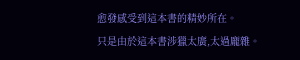愈發感受到這本書的精妙所在。
只是由於這本書涉獵太廣,太過龐雜。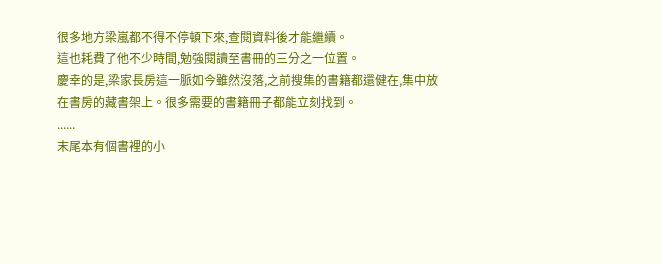很多地方梁嵐都不得不停頓下來,查閱資料後才能繼續。
這也耗費了他不少時間,勉強閱讀至書冊的三分之一位置。
慶幸的是,梁家長房這一脈如今雖然沒落,之前搜集的書籍都還健在,集中放在書房的藏書架上。很多需要的書籍冊子都能立刻找到。
......
末尾本有個書裡的小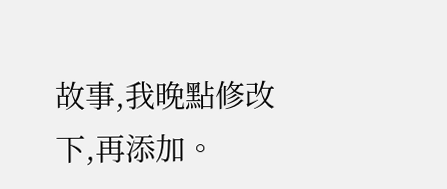故事,我晚點修改下,再添加。